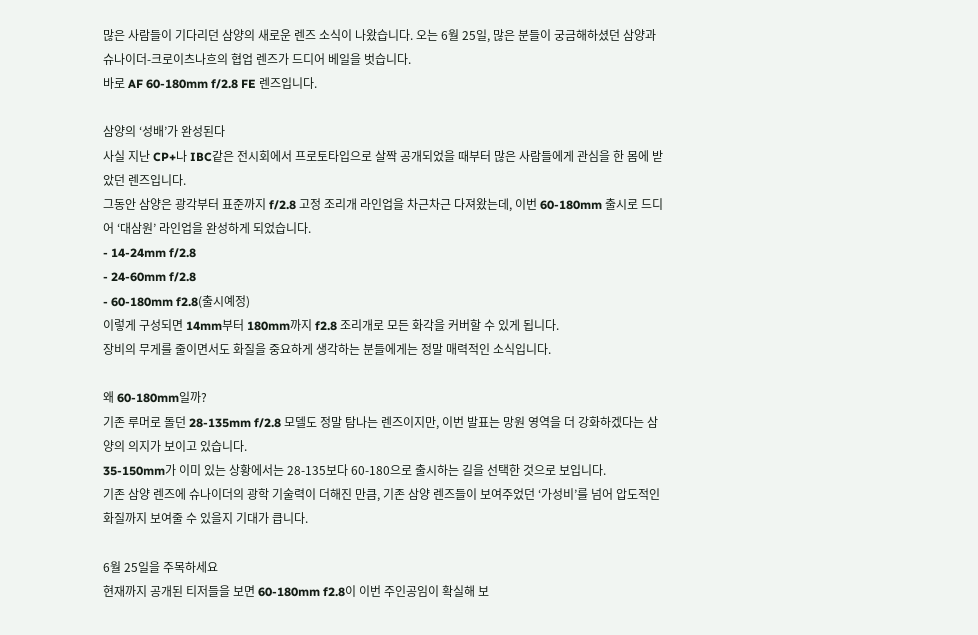많은 사람들이 기다리던 삼양의 새로운 렌즈 소식이 나왔습니다. 오는 6월 25일, 많은 분들이 궁금해하셨던 삼양과 슈나이더-크로이츠나흐의 협업 렌즈가 드디어 베일을 벗습니다.
바로 AF 60-180mm f/2.8 FE 렌즈입니다.

삼양의 ‘성배’가 완성된다
사실 지난 CP+나 IBC같은 전시회에서 프로토타입으로 살짝 공개되었을 때부터 많은 사람들에게 관심을 한 몸에 받았던 렌즈입니다.
그동안 삼양은 광각부터 표준까지 f/2.8 고정 조리개 라인업을 차근차근 다져왔는데, 이번 60-180mm 출시로 드디어 ‘대삼원’ 라인업을 완성하게 되었습니다.
- 14-24mm f/2.8
- 24-60mm f/2.8
- 60-180mm f2.8(출시예정)
이렇게 구성되면 14mm부터 180mm까지 f2.8 조리개로 모든 화각을 커버할 수 있게 됩니다.
장비의 무게를 줄이면서도 화질을 중요하게 생각하는 분들에게는 정말 매력적인 소식입니다.

왜 60-180mm일까?
기존 루머로 돌던 28-135mm f/2.8 모델도 정말 탐나는 렌즈이지만, 이번 발표는 망원 영역을 더 강화하겠다는 삼양의 의지가 보이고 있습니다.
35-150mm가 이미 있는 상황에서는 28-135보다 60-180으로 출시하는 길을 선택한 것으로 보입니다.
기존 삼양 렌즈에 슈나이더의 광학 기술력이 더해진 만큼, 기존 삼양 렌즈들이 보여주었던 ‘가성비’를 넘어 압도적인 화질까지 보여줄 수 있을지 기대가 큽니다.

6월 25일을 주목하세요
현재까지 공개된 티저들을 보면 60-180mm f2.8이 이번 주인공임이 확실해 보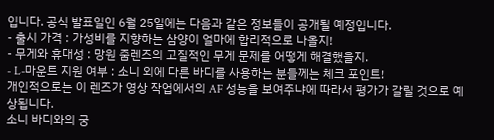입니다. 공식 발표일인 6월 25일에는 다음과 같은 정보들이 공개될 예정입니다.
- 출시 가격 : 가성비를 지향하는 삼양이 얼마에 합리적으로 나올지!
- 무게와 휴대성 : 망원 줌렌즈의 고질적인 무게 문제를 어떻게 해결했을지.
- L-마운트 지원 여부 : 소니 외에 다른 바디를 사용하는 분들께는 체크 포인트!
개인적으로는 이 렌즈가 영상 작업에서의 AF 성능을 보여주냐에 따라서 평가가 갈릴 것으로 예상됩니다.
소니 바디와의 궁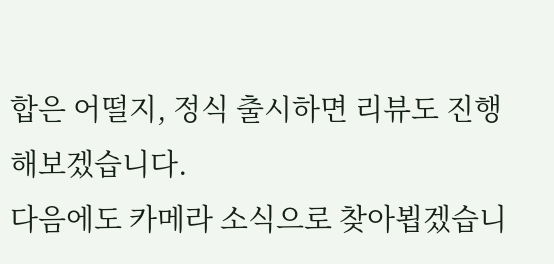합은 어떨지, 정식 출시하면 리뷰도 진행해보겠습니다.
다음에도 카메라 소식으로 찾아뵙겠습니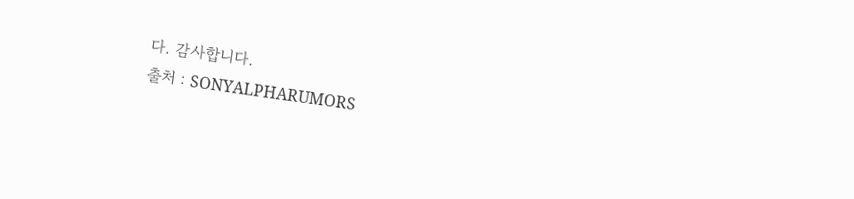다. 감사합니다.
출처 : SONYALPHARUMORS